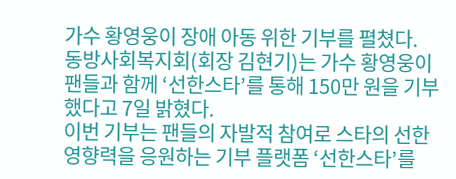가수 황영웅이 장애 아동 위한 기부를 펼쳤다.
동방사회복지회(회장 김현기)는 가수 황영웅이 팬들과 함께 ‘선한스타’를 통해 150만 원을 기부했다고 7일 밝혔다.
이번 기부는 팬들의 자발적 참여로 스타의 선한 영향력을 응원하는 기부 플랫폼 ‘선한스타’를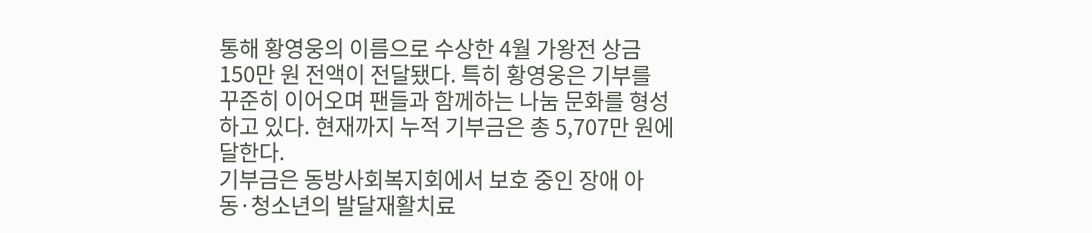통해 황영웅의 이름으로 수상한 4월 가왕전 상금 150만 원 전액이 전달됐다. 특히 황영웅은 기부를 꾸준히 이어오며 팬들과 함께하는 나눔 문화를 형성하고 있다. 현재까지 누적 기부금은 총 5,707만 원에 달한다.
기부금은 동방사회복지회에서 보호 중인 장애 아동·청소년의 발달재활치료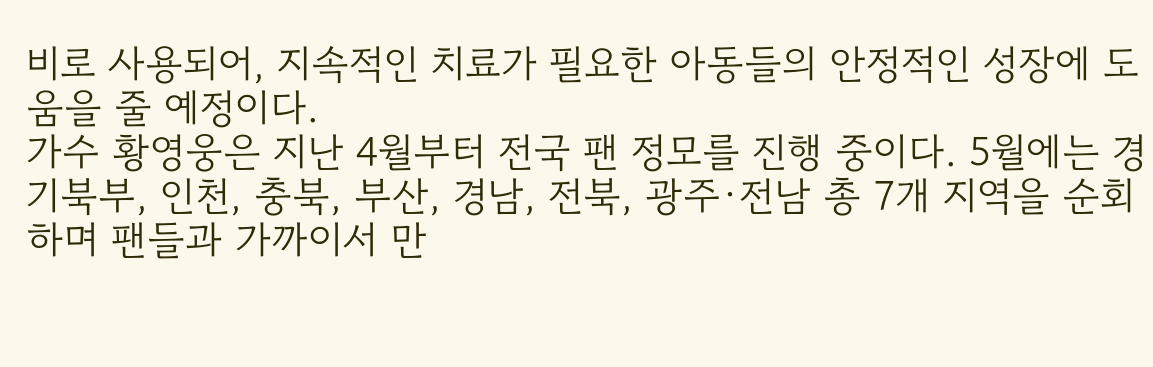비로 사용되어, 지속적인 치료가 필요한 아동들의 안정적인 성장에 도움을 줄 예정이다.
가수 황영웅은 지난 4월부터 전국 팬 정모를 진행 중이다. 5월에는 경기북부, 인천, 충북, 부산, 경남, 전북, 광주·전남 총 7개 지역을 순회하며 팬들과 가까이서 만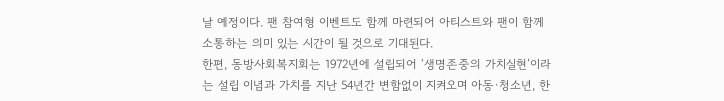날 예정이다. 팬 참여형 이벤트도 함께 마련되어 아티스트와 팬이 함께 소통하는 의미 있는 시간이 될 것으로 기대된다.
한편, 동방사회복지회는 1972년에 설립되어 ‘생명존중의 가치실현’이라는 설립 이념과 가치를 지난 54년간 변함없이 지켜오며 아동·청소년, 한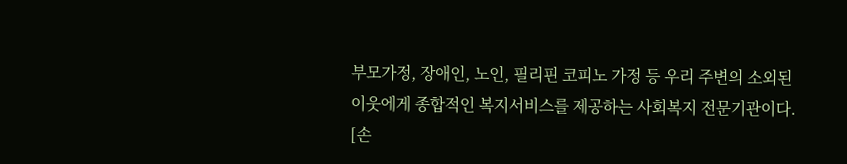부모가정, 장애인, 노인, 필리핀 코피노 가정 등 우리 주변의 소외된 이웃에게 종합적인 복지서비스를 제공하는 사회복지 전문기관이다.
[손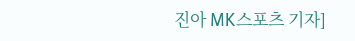진아 MK스포츠 기자]